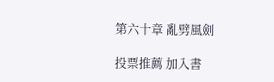第六十章 亂劈風劍

投票推薦 加入書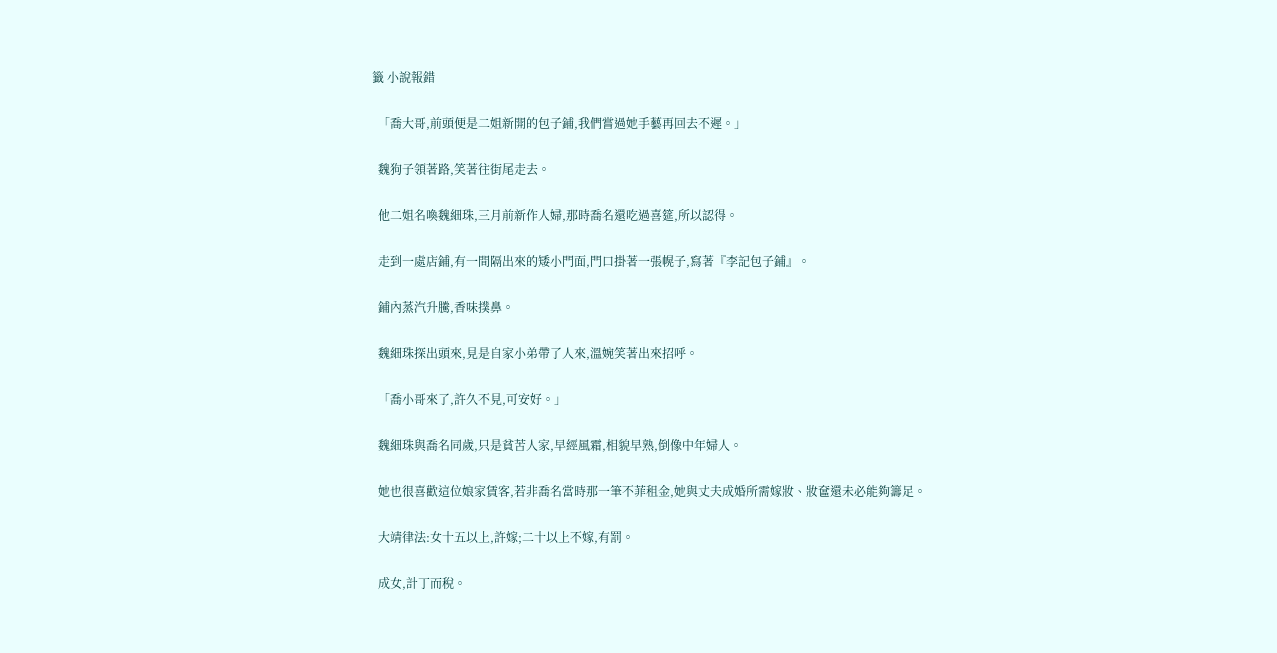籤 小說報錯

  「喬大哥,前頭便是二姐新開的包子鋪,我們嘗過她手藝再回去不遲。」

  魏狗子領著路,笑著往街尾走去。

  他二姐名喚魏細珠,三月前新作人婦,那時喬名還吃過喜筵,所以認得。

  走到一處店鋪,有一間隔出來的矮小門面,門口掛著一張幌子,寫著『李記包子鋪』。

  鋪內蒸汽升騰,香味撲鼻。

  魏細珠探出頭來,見是自家小弟帶了人來,溫婉笑著出來招呼。

  「喬小哥來了,許久不見,可安好。」

  魏細珠與喬名同歲,只是貧苦人家,早經風霜,相貌早熟,倒像中年婦人。

  她也很喜歡這位娘家賃客,若非喬名當時那一筆不菲租金,她與丈夫成婚所需嫁妝、妝奩還未必能夠籌足。

  大靖律法:女十五以上,許嫁;二十以上不嫁,有罰。

  成女,計丁而稅。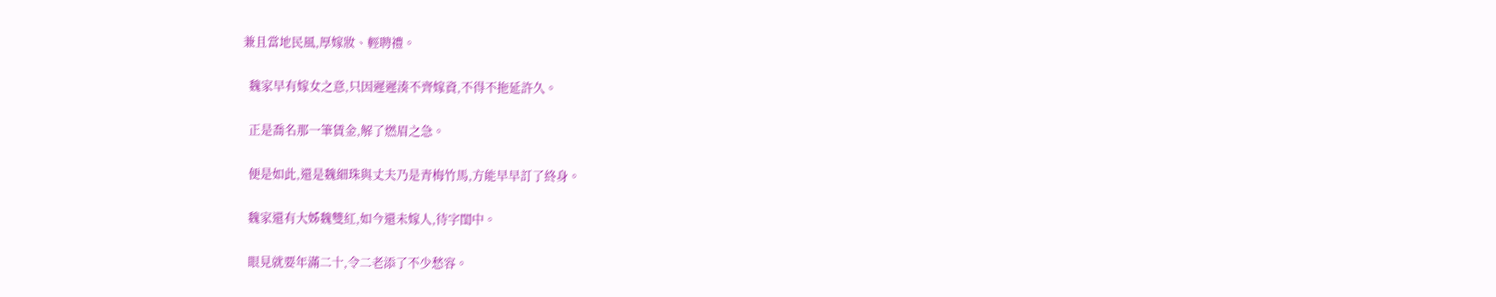兼且當地民風,厚嫁妝、輕聘禮。

  魏家早有嫁女之意,只因遲遲湊不齊嫁資,不得不拖延許久。

  正是喬名那一筆賃金,解了燃眉之急。

  便是如此,還是魏細珠與丈夫乃是青梅竹馬,方能早早訂了終身。

  魏家還有大姊魏雙紅,如今還未嫁人,待字閨中。

  眼見就要年滿二十,令二老添了不少愁容。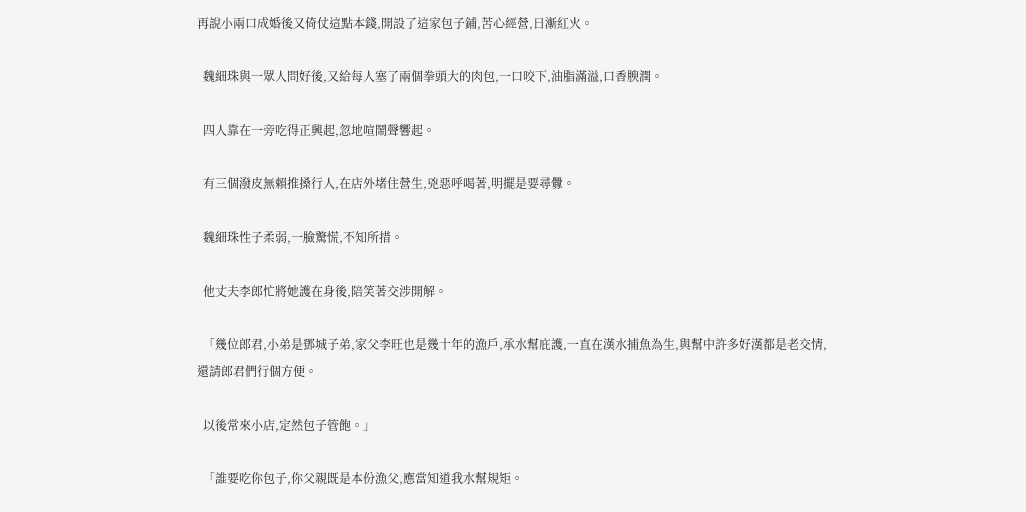再說小兩口成婚後又倚仗這點本錢,開設了這家包子鋪,苦心經營,日漸紅火。

  魏細珠與一眾人問好後,又給每人塞了兩個拳頭大的肉包,一口咬下,油脂滿溢,口香腴潤。

  四人靠在一旁吃得正興起,忽地喧鬧聲響起。

  有三個潑皮無賴推搡行人,在店外堵住營生,兇惡呼喝著,明擺是要尋釁。

  魏細珠性子柔弱,一臉驚慌,不知所措。

  他丈夫李郎忙將她護在身後,陪笑著交涉開解。

  「幾位郎君,小弟是鄧城子弟,家父李旺也是幾十年的漁戶,承水幫庇護,一直在漢水捕魚為生,與幫中許多好漢都是老交情,還請郎君們行個方便。

  以後常來小店,定然包子管飽。」

  「誰要吃你包子,你父親既是本份漁父,應當知道我水幫規矩。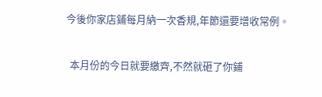今後你家店鋪每月納一次香規,年節還要增收常例。

  本月份的今日就要繳齊,不然就砸了你鋪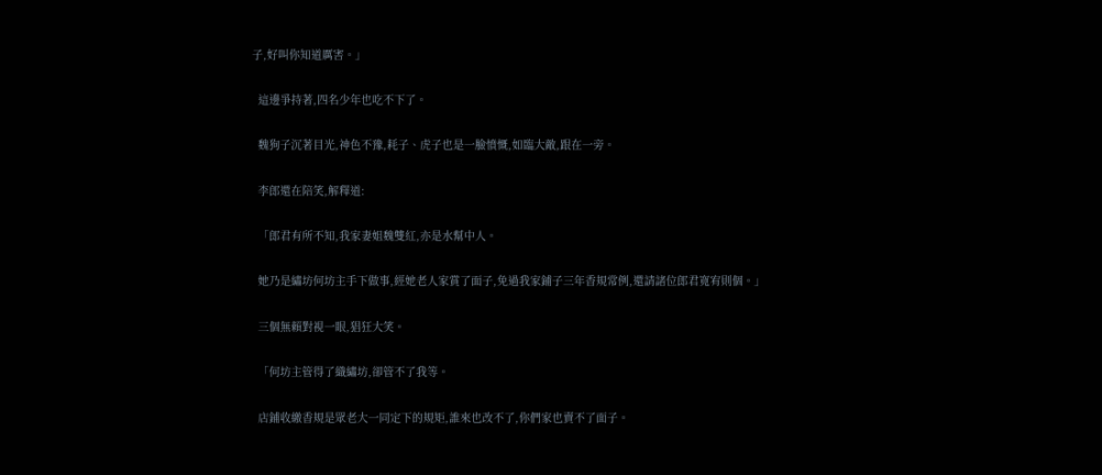子,好叫你知道厲害。」

  這邊爭持著,四名少年也吃不下了。

  魏狗子沉著目光,神色不豫,耗子、虎子也是一臉憤慨,如臨大敵,跟在一旁。

  李郎還在陪笑,解釋道:

  「郎君有所不知,我家妻姐魏雙紅,亦是水幫中人。

  她乃是繡坊何坊主手下做事,經她老人家賞了面子,免過我家鋪子三年香規常例,還請諸位郎君寬宥則個。」

  三個無賴對視一眼,猖狂大笑。

  「何坊主管得了織繡坊,卻管不了我等。

  店鋪收繳香規是眾老大一同定下的規矩,誰來也改不了,你們家也賣不了面子。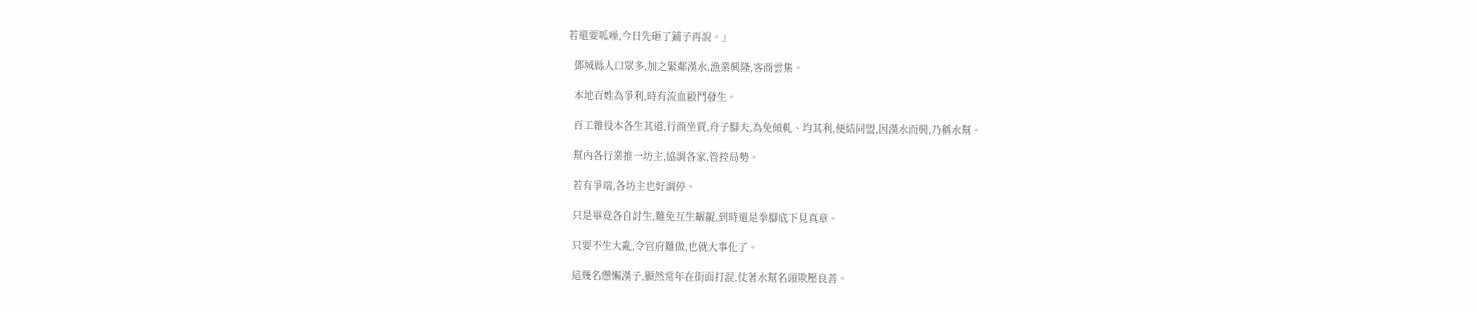若還要呱噪,今日先砸了鋪子再說。」

  鄧城縣人口眾多,加之緊鄰漢水,漁業興隆,客商雲集。

  本地百姓為爭利,時有流血毆鬥發生。

  百工雜役本各生其道,行商坐賈,舟子腳夫,為免傾軋、均其利,便結同盟,因漢水而興,乃稱水幫。

  幫內各行業推一坊主,協調各家,管控局勢。

  若有爭端,各坊主也好調停。

  只是畢竟各自討生,難免互生齷齪,到時還是拳腳底下見真章。

  只要不生大亂,令官府難做,也就大事化了。

  這幾名憊懶漢子,顯然常年在街面打混,仗著水幫名頭欺壓良善。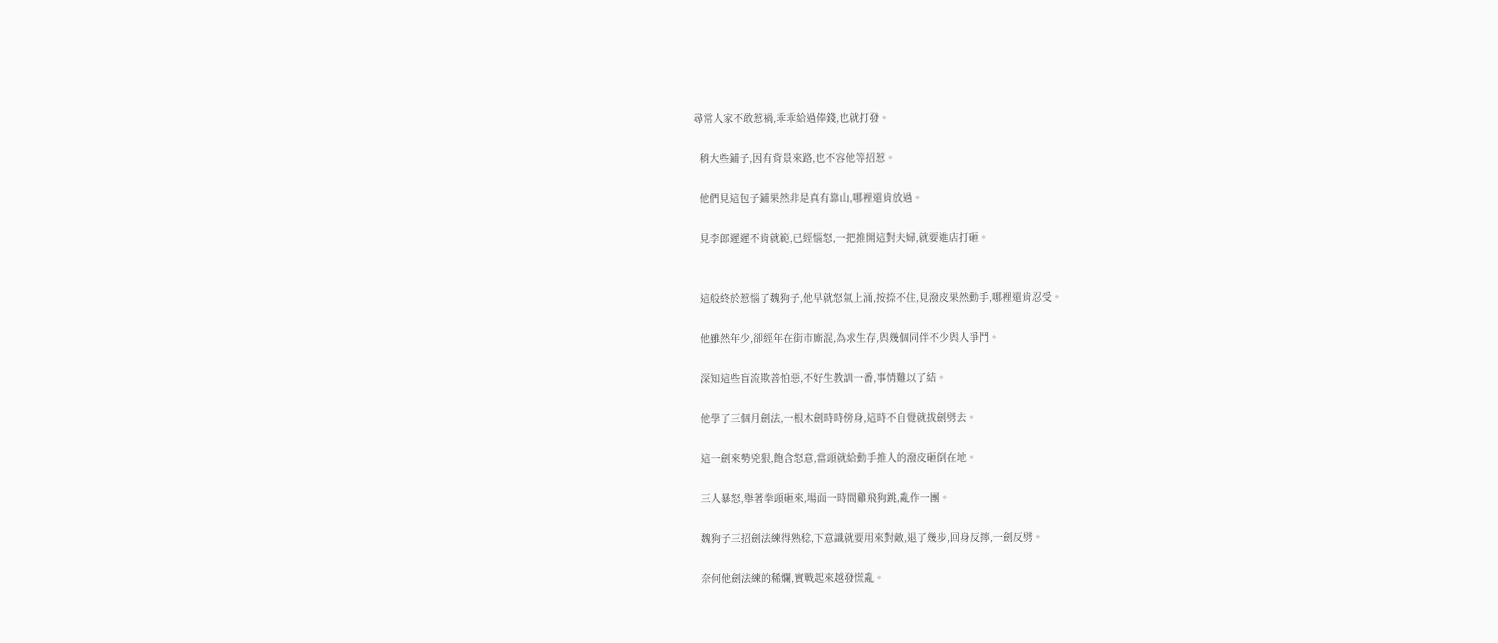尋常人家不敢惹禍,乖乖給過俸錢,也就打發。

  稍大些鋪子,因有背景來路,也不容他等招惹。

  他們見這包子鋪果然非是真有靠山,哪裡還肯放過。

  見李郎遲遲不肯就範,已經惱怒,一把推開這對夫婦,就要進店打砸。


  這般終於惹惱了魏狗子,他早就怒氣上涌,按捺不住,見潑皮果然動手,哪裡還肯忍受。

  他雖然年少,卻經年在街市廝混,為求生存,與幾個同伴不少與人爭鬥。

  深知這些盲流欺善怕惡,不好生教訓一番,事情難以了結。

  他學了三個月劍法,一根木劍時時傍身,這時不自覺就拔劍劈去。

  這一劍來勢兇狠,飽含怒意,當頭就給動手推人的潑皮砸倒在地。

  三人暴怒,舉著拳頭砸來,場面一時間雞飛狗跳,亂作一團。

  魏狗子三招劍法練得熟稔,下意識就要用來對敵,退了幾步,回身反擰,一劍反劈。

  奈何他劍法練的稀爛,實戰起來越發慌亂。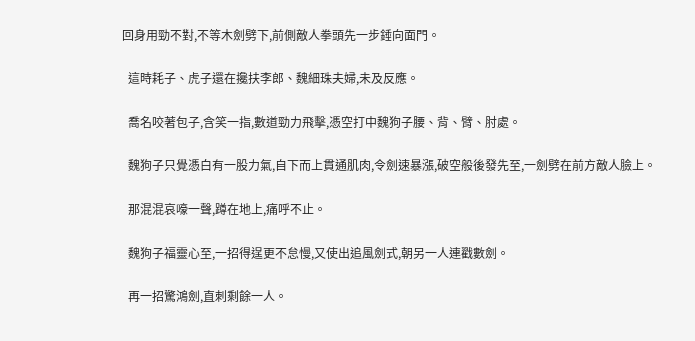回身用勁不對,不等木劍劈下,前側敵人拳頭先一步錘向面門。

  這時耗子、虎子還在攙扶李郎、魏細珠夫婦,未及反應。

  喬名咬著包子,含笑一指,數道勁力飛擊,憑空打中魏狗子腰、背、臂、肘處。

  魏狗子只覺憑白有一股力氣,自下而上貫通肌肉,令劍速暴漲,破空般後發先至,一劍劈在前方敵人臉上。

  那混混哀嚎一聲,蹲在地上,痛呼不止。

  魏狗子福靈心至,一招得逞更不怠慢,又使出追風劍式,朝另一人連戳數劍。

  再一招驚鴻劍,直刺剩餘一人。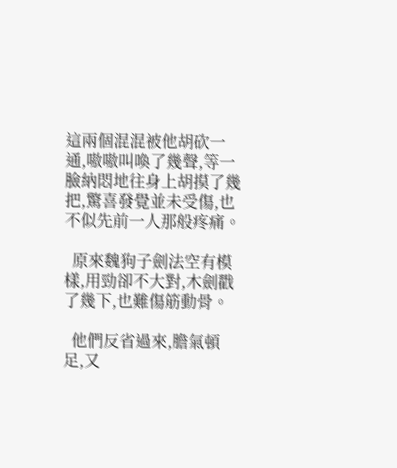這兩個混混被他胡砍一通,嗷嗷叫喚了幾聲,等一臉納悶地往身上胡摸了幾把,驚喜發覺並未受傷,也不似先前一人那般疼痛。

  原來魏狗子劍法空有模樣,用勁卻不大對,木劍戳了幾下,也難傷筋動骨。

  他們反省過來,膽氣頓足,又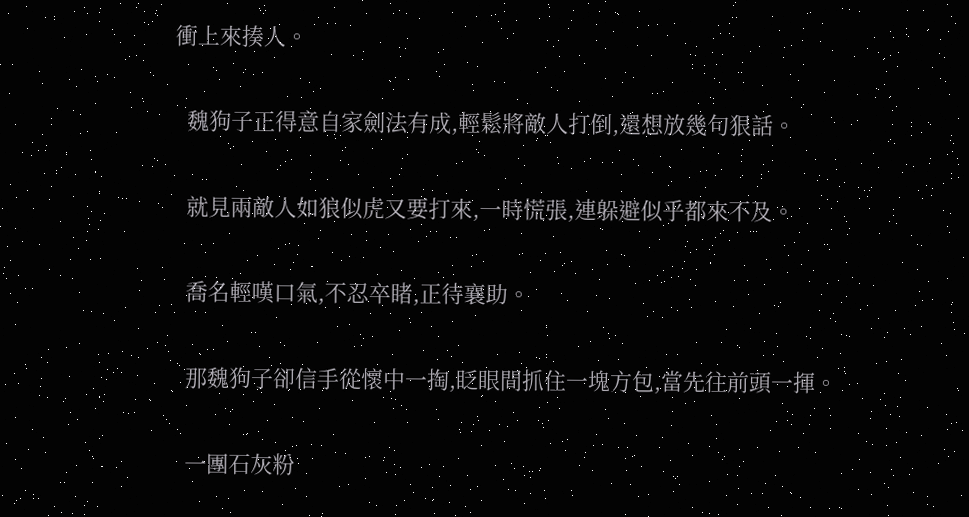衝上來揍人。

  魏狗子正得意自家劍法有成,輕鬆將敵人打倒,還想放幾句狠話。

  就見兩敵人如狼似虎又要打來,一時慌張,連躲避似乎都來不及。

  喬名輕嘆口氣,不忍卒睹,正待襄助。

  那魏狗子卻信手從懷中一掏,眨眼間抓住一塊方包,當先往前頭一揮。

  一團石灰粉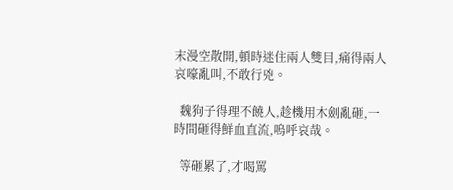末漫空散開,頓時迷住兩人雙目,痛得兩人哀嚎亂叫,不敢行兇。

  魏狗子得理不饒人,趁機用木劍亂砸,一時間砸得鮮血直流,嗚呼哀哉。

  等砸累了,才喝罵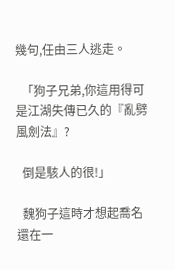幾句,任由三人逃走。

  「狗子兄弟,你這用得可是江湖失傳已久的『亂劈風劍法』?

  倒是駭人的很!」

  魏狗子這時才想起喬名還在一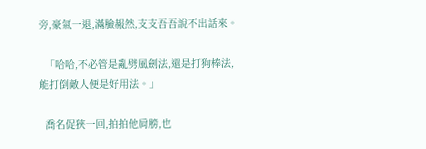旁,豪氣一退,滿臉赧然,支支吾吾說不出話來。

  「哈哈,不必管是亂劈風劍法,還是打狗棒法,能打倒敵人便是好用法。」

  喬名促狹一回,拍拍他肩膀,也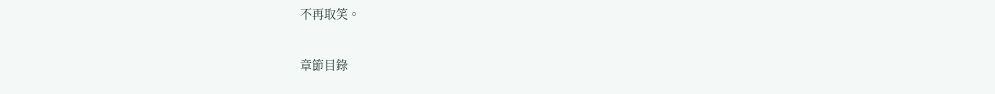不再取笑。

章節目錄